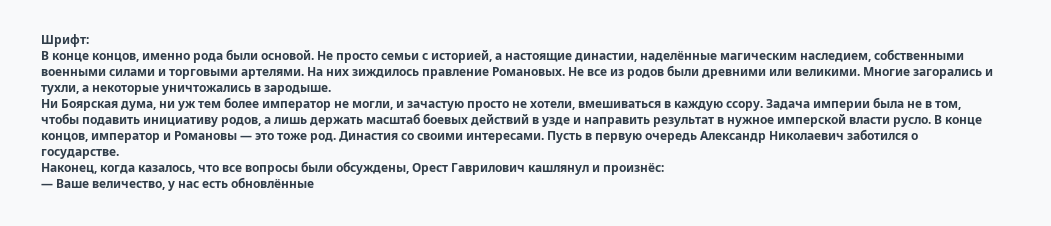Шрифт:
В конце концов, именно рода были основой. Не просто семьи с историей, а настоящие династии, наделённые магическим наследием, собственными военными силами и торговыми артелями. На них зиждилось правление Романовых. Не все из родов были древними или великими. Многие загорались и тухли, а некоторые уничтожались в зародыше.
Ни Боярская дума, ни уж тем более император не могли, и зачастую просто не хотели, вмешиваться в каждую ссору. Задача империи была не в том, чтобы подавить инициативу родов, а лишь держать масштаб боевых действий в узде и направить результат в нужное имперской власти русло. В конце концов, император и Романовы — это тоже род. Династия со своими интересами. Пусть в первую очередь Александр Николаевич заботился о государстве.
Наконец, когда казалось, что все вопросы были обсуждены, Орест Гаврилович кашлянул и произнёс:
— Ваше величество, у нас есть обновлённые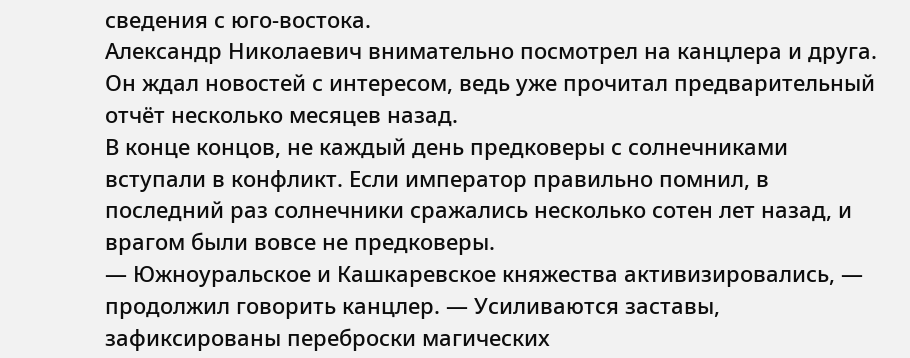сведения с юго-востока.
Александр Николаевич внимательно посмотрел на канцлера и друга. Он ждал новостей с интересом, ведь уже прочитал предварительный отчёт несколько месяцев назад.
В конце концов, не каждый день предковеры с солнечниками вступали в конфликт. Если император правильно помнил, в последний раз солнечники сражались несколько сотен лет назад, и врагом были вовсе не предковеры.
— Южноуральское и Кашкаревское княжества активизировались, — продолжил говорить канцлер. — Усиливаются заставы, зафиксированы переброски магических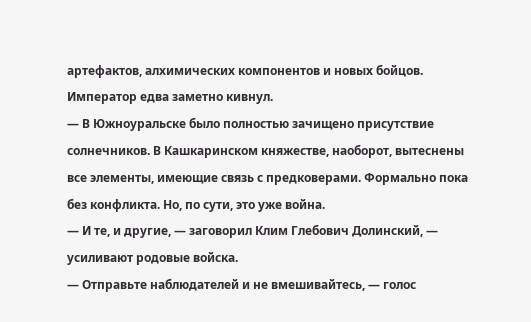артефактов, алхимических компонентов и новых бойцов.
Император едва заметно кивнул.
— В Южноуральске было полностью зачищено присутствие солнечников. В Кашкаринском княжестве, наоборот, вытеснены все элементы, имеющие связь с предковерами. Формально пока без конфликта. Но, по сути, это уже война.
— И те, и другие, — заговорил Клим Глебович Долинский, — усиливают родовые войска.
— Отправьте наблюдателей и не вмешивайтесь, — голос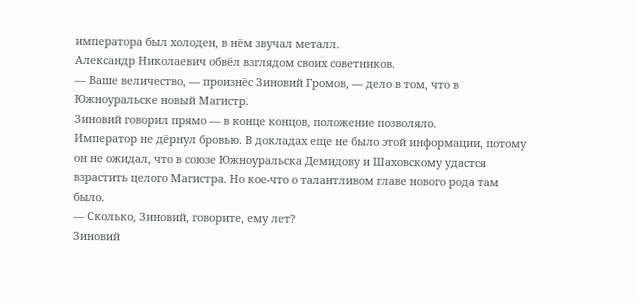императора был холоден, в нём звучал металл.
Александр Николаевич обвёл взглядом своих советников.
— Ваше величество, — произнёс Зиновий Громов, — дело в том, что в Южноуральске новый Магистр.
Зиновий говорил прямо — в конце концов, положение позволяло.
Император не дёрнул бровью. В докладах еще не было этой информации, потому он не ожидал, что в союзе Южноуральска Демидову и Шаховскому удастся взрастить целого Магистра. Но кое-что о талантливом главе нового рода там было.
— Сколько, Зиновий, говорите, ему лет?
Зиновий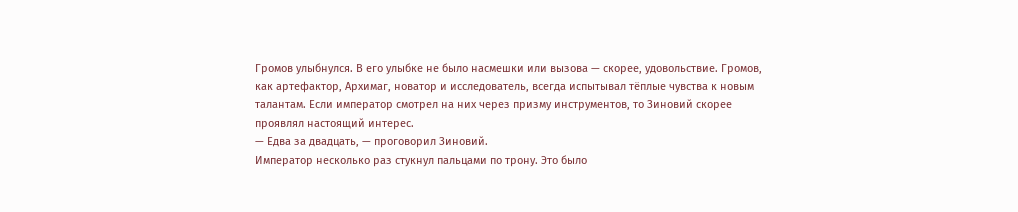Громов улыбнулся. В его улыбке не было насмешки или вызова — скорее, удовольствие. Громов, как артефактор, Архимаг, новатор и исследователь, всегда испытывал тёплые чувства к новым талантам. Если император смотрел на них через призму инструментов, то Зиновий скорее проявлял настоящий интерес.
— Едва за двадцать, — проговорил Зиновий.
Император несколько раз стукнул пальцами по трону. Это было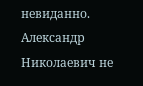невиданно.
Александр Николаевич не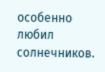особенно любил солнечников.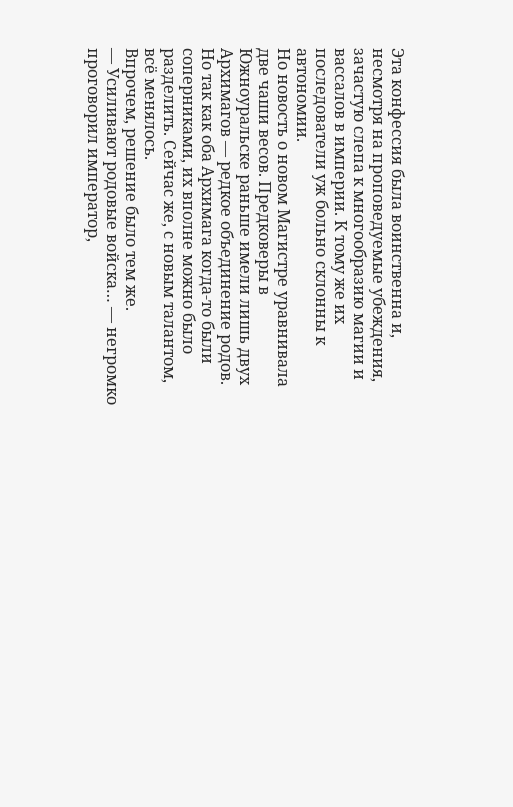Эта конфессия была воинственна и, несмотря на проповедуемые убеждения, зачастую слепа к многообразию магии и вассалов в империи. К тому же их последователи уж больно склонны к автономии.
Но новость о новом Магистре уравнивала две чаши весов. Предковеры в Южноуральске раньше имели лишь двух Архимагов — редкое объединение родов. Но так как оба Архимага когда-то были соперниками, их вполне можно было разделить. Сейчас же, с новым талантом, всё менялось.
Впрочем, решение было тем же.
— Усиливают родовые войска… — негромко проговорил император,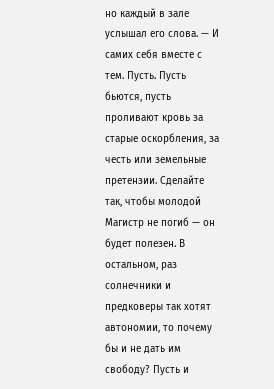но каждый в зале услышал его слова. — И самих себя вместе с тем. Пусть. Пусть бьются, пусть проливают кровь за старые оскорбления, за честь или земельные претензии. Сделайте так, чтобы молодой Магистр не погиб — он будет полезен. В остальном, раз солнечники и предковеры так хотят автономии, то почему бы и не дать им свободу? Пусть и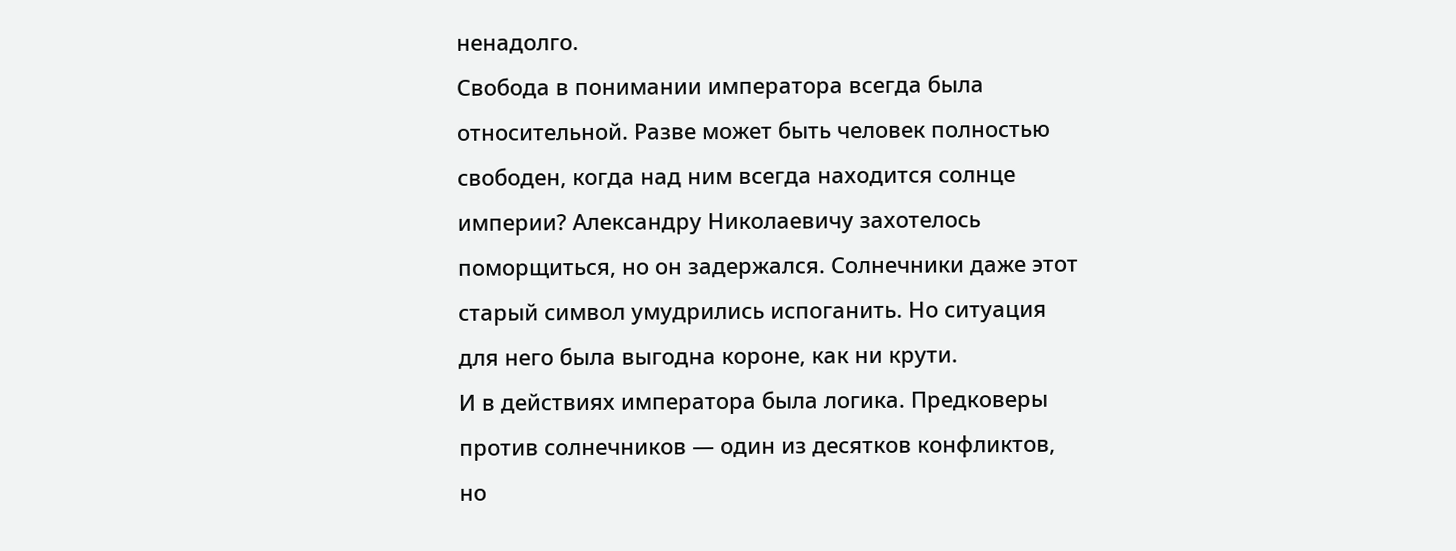ненадолго.
Свобода в понимании императора всегда была относительной. Разве может быть человек полностью свободен, когда над ним всегда находится солнце империи? Александру Николаевичу захотелось поморщиться, но он задержался. Солнечники даже этот старый символ умудрились испоганить. Но ситуация для него была выгодна короне, как ни крути.
И в действиях императора была логика. Предковеры против солнечников — один из десятков конфликтов, но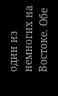один из немногих на Востоке. Обе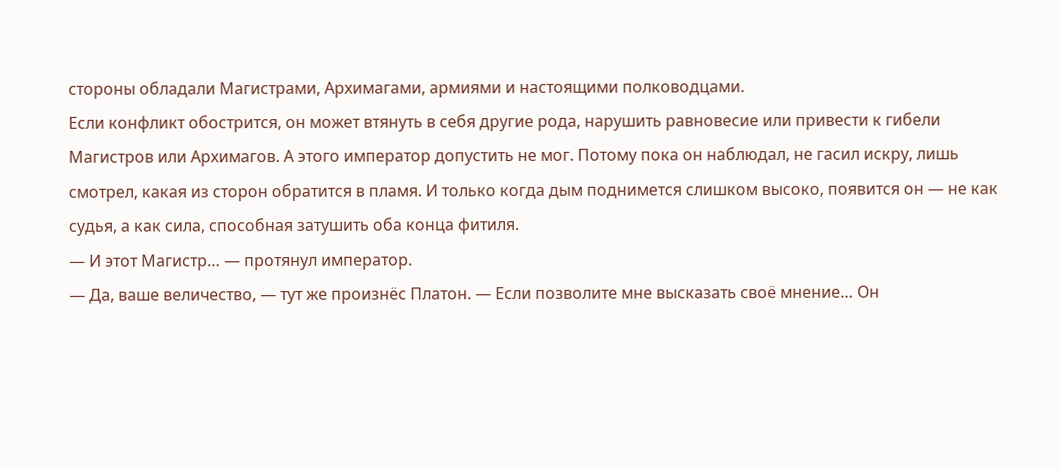стороны обладали Магистрами, Архимагами, армиями и настоящими полководцами.
Если конфликт обострится, он может втянуть в себя другие рода, нарушить равновесие или привести к гибели Магистров или Архимагов. А этого император допустить не мог. Потому пока он наблюдал, не гасил искру, лишь смотрел, какая из сторон обратится в пламя. И только когда дым поднимется слишком высоко, появится он — не как судья, а как сила, способная затушить оба конца фитиля.
— И этот Магистр… — протянул император.
— Да, ваше величество, — тут же произнёс Платон. — Если позволите мне высказать своё мнение… Он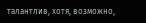талантлив, хотя, возможно,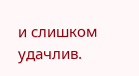и слишком удачлив.